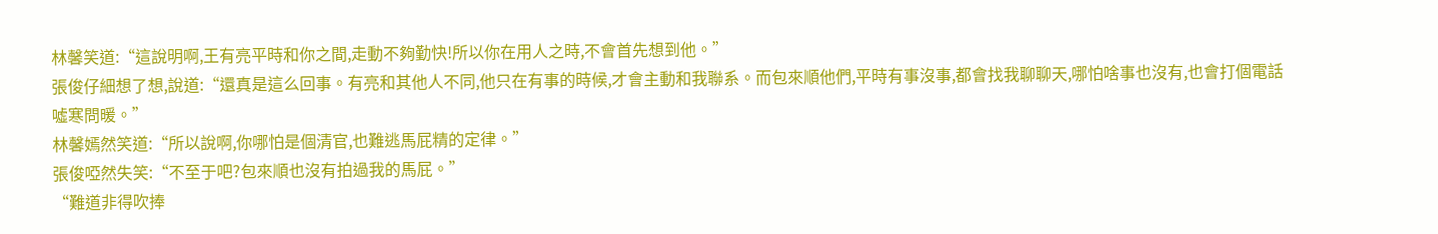林馨笑道:“這說明啊,王有亮平時和你之間,走動不夠勤快!所以你在用人之時,不會首先想到他。”
張俊仔細想了想,說道:“還真是這么回事。有亮和其他人不同,他只在有事的時候,才會主動和我聯系。而包來順他們,平時有事沒事,都會找我聊聊天,哪怕啥事也沒有,也會打個電話噓寒問暖。”
林馨嫣然笑道:“所以說啊,你哪怕是個清官,也難逃馬屁精的定律。”
張俊啞然失笑:“不至于吧?包來順也沒有拍過我的馬屁。”
“難道非得吹捧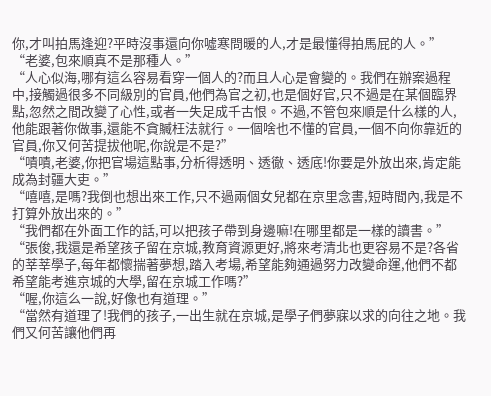你,才叫拍馬逢迎?平時沒事還向你噓寒問暖的人,才是最懂得拍馬屁的人。”
“老婆,包來順真不是那種人。”
“人心似海,哪有這么容易看穿一個人的?而且人心是會變的。我們在辦案過程中,接觸過很多不同級別的官員,他們為官之初,也是個好官,只不過是在某個臨界點,忽然之間改變了心性,或者一失足成千古恨。不過,不管包來順是什么樣的人,他能跟著你做事,還能不貪贓枉法就行。一個啥也不懂的官員,一個不向你靠近的官員,你又何苦提拔他呢,你說是不是?”
“嘖嘖,老婆,你把官場這點事,分析得透明、透徹、透底!你要是外放出來,肯定能成為封疆大吏。”
“嘻嘻,是嗎?我倒也想出來工作,只不過兩個女兒都在京里念書,短時間內,我是不打算外放出來的。”
“我們都在外面工作的話,可以把孩子帶到身邊嘛!在哪里都是一樣的讀書。”
“張俊,我還是希望孩子留在京城,教育資源更好,將來考清北也更容易不是?各省的莘莘學子,每年都懷揣著夢想,踏入考場,希望能夠通過努力改變命運,他們不都希望能考進京城的大學,留在京城工作嗎?”
“喔,你這么一說,好像也有道理。”
“當然有道理了!我們的孩子,一出生就在京城,是學子們夢寐以求的向往之地。我們又何苦讓他們再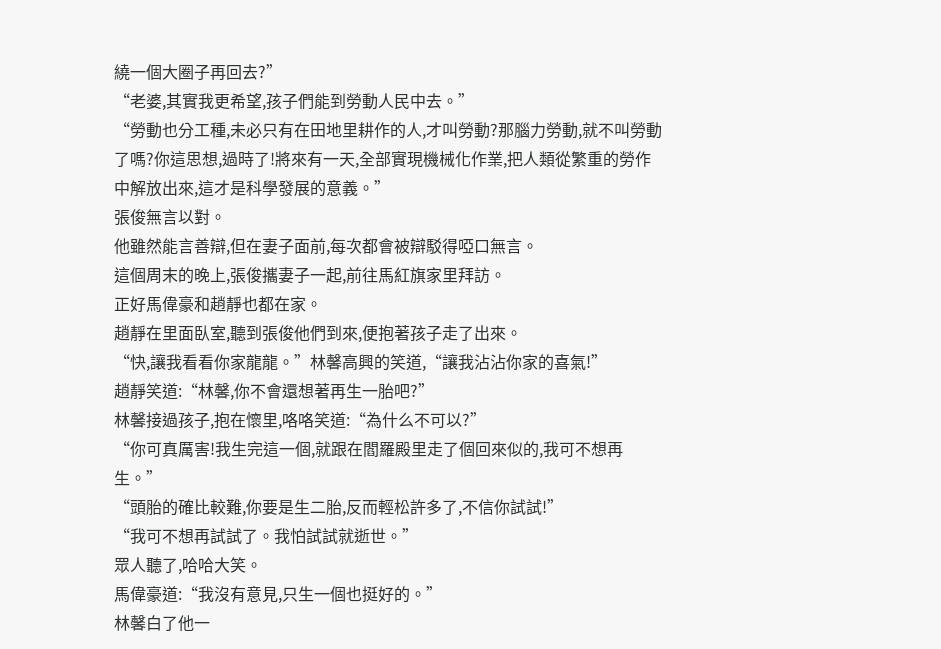繞一個大圈子再回去?”
“老婆,其實我更希望,孩子們能到勞動人民中去。”
“勞動也分工種,未必只有在田地里耕作的人,才叫勞動?那腦力勞動,就不叫勞動了嗎?你這思想,過時了!將來有一天,全部實現機械化作業,把人類從繁重的勞作中解放出來,這才是科學發展的意義。”
張俊無言以對。
他雖然能言善辯,但在妻子面前,每次都會被辯駁得啞口無言。
這個周末的晚上,張俊攜妻子一起,前往馬紅旗家里拜訪。
正好馬偉豪和趙靜也都在家。
趙靜在里面臥室,聽到張俊他們到來,便抱著孩子走了出來。
“快,讓我看看你家龍龍。”林馨高興的笑道,“讓我沾沾你家的喜氣!”
趙靜笑道:“林馨,你不會還想著再生一胎吧?”
林馨接過孩子,抱在懷里,咯咯笑道:“為什么不可以?”
“你可真厲害!我生完這一個,就跟在閻羅殿里走了個回來似的,我可不想再生。”
“頭胎的確比較難,你要是生二胎,反而輕松許多了,不信你試試!”
“我可不想再試試了。我怕試試就逝世。”
眾人聽了,哈哈大笑。
馬偉豪道:“我沒有意見,只生一個也挺好的。”
林馨白了他一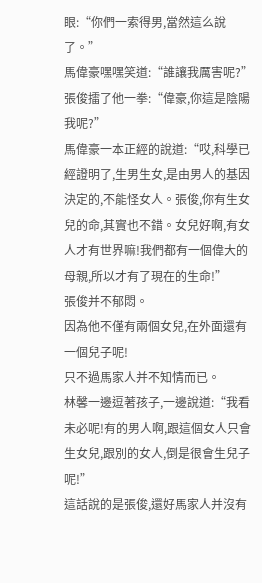眼:“你們一索得男,當然這么說了。”
馬偉豪嘿嘿笑道:“誰讓我厲害呢?”
張俊擂了他一拳:“偉豪,你這是陰陽我呢?”
馬偉豪一本正經的說道:“哎,科學已經證明了,生男生女,是由男人的基因決定的,不能怪女人。張俊,你有生女兒的命,其實也不錯。女兒好啊,有女人才有世界嘛!我們都有一個偉大的母親,所以才有了現在的生命!”
張俊并不郁悶。
因為他不僅有兩個女兒,在外面還有一個兒子呢!
只不過馬家人并不知情而已。
林馨一邊逗著孩子,一邊說道:“我看未必呢!有的男人啊,跟這個女人只會生女兒,跟別的女人,倒是很會生兒子呢!”
這話說的是張俊,還好馬家人并沒有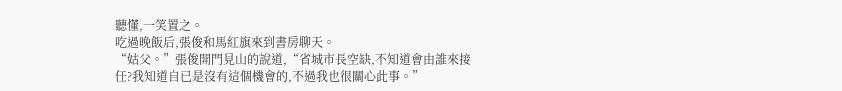聽懂,一笑置之。
吃過晚飯后,張俊和馬紅旗來到書房聊天。
“姑父。”張俊開門見山的說道,“省城市長空缺,不知道會由誰來接任?我知道自已是沒有這個機會的,不過我也很關心此事。”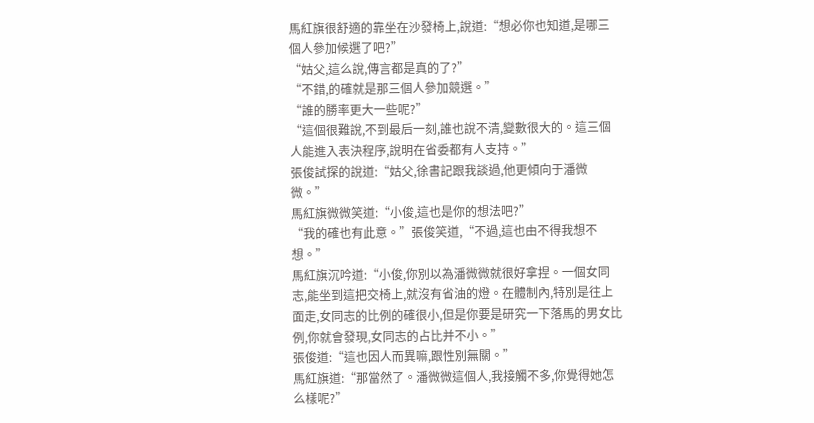馬紅旗很舒適的靠坐在沙發椅上,說道:“想必你也知道,是哪三個人參加候選了吧?”
“姑父,這么說,傳言都是真的了?”
“不錯,的確就是那三個人參加競選。”
“誰的勝率更大一些呢?”
“這個很難說,不到最后一刻,誰也說不清,變數很大的。這三個人能進入表決程序,說明在省委都有人支持。”
張俊試探的說道:“姑父,徐書記跟我談過,他更傾向于潘微微。”
馬紅旗微微笑道:“小俊,這也是你的想法吧?”
“我的確也有此意。”張俊笑道,“不過,這也由不得我想不想。”
馬紅旗沉吟道:“小俊,你別以為潘微微就很好拿捏。一個女同志,能坐到這把交椅上,就沒有省油的燈。在體制內,特別是往上面走,女同志的比例的確很小,但是你要是研究一下落馬的男女比例,你就會發現,女同志的占比并不小。”
張俊道:“這也因人而異嘛,跟性別無關。”
馬紅旗道:“那當然了。潘微微這個人,我接觸不多,你覺得她怎么樣呢?”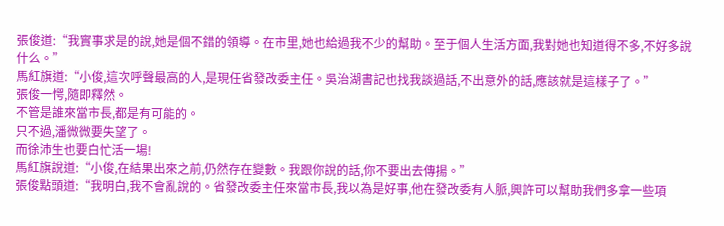張俊道:“我實事求是的說,她是個不錯的領導。在市里,她也給過我不少的幫助。至于個人生活方面,我對她也知道得不多,不好多說什么。”
馬紅旗道:“小俊,這次呼聲最高的人,是現任省發改委主任。吳治湖書記也找我談過話,不出意外的話,應該就是這樣子了。”
張俊一愕,隨即釋然。
不管是誰來當市長,都是有可能的。
只不過,潘微微要失望了。
而徐沛生也要白忙活一場!
馬紅旗說道:“小俊,在結果出來之前,仍然存在變數。我跟你說的話,你不要出去傳揚。”
張俊點頭道:“我明白,我不會亂說的。省發改委主任來當市長,我以為是好事,他在發改委有人脈,興許可以幫助我們多拿一些項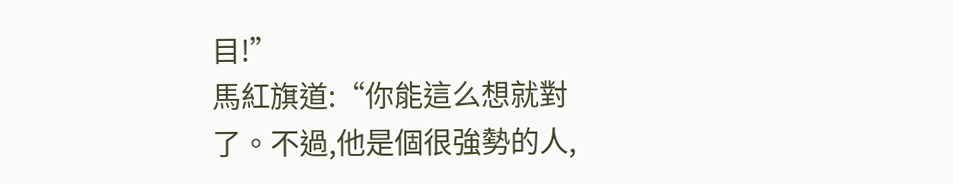目!”
馬紅旗道:“你能這么想就對了。不過,他是個很強勢的人,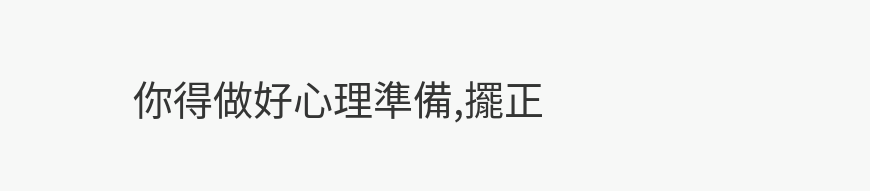你得做好心理準備,擺正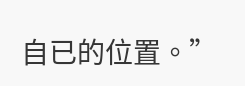自已的位置。”